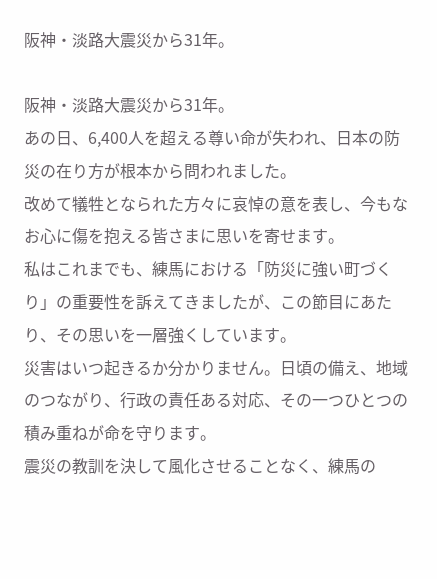阪神・淡路大震災から31年。

阪神・淡路大震災から31年。
あの日、6,400人を超える尊い命が失われ、日本の防災の在り方が根本から問われました。
改めて犠牲となられた方々に哀悼の意を表し、今もなお心に傷を抱える皆さまに思いを寄せます。
私はこれまでも、練馬における「防災に強い町づくり」の重要性を訴えてきましたが、この節目にあたり、その思いを一層強くしています。
災害はいつ起きるか分かりません。日頃の備え、地域のつながり、行政の責任ある対応、その一つひとつの積み重ねが命を守ります。
震災の教訓を決して風化させることなく、練馬の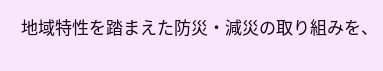地域特性を踏まえた防災・減災の取り組みを、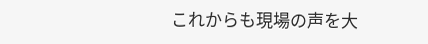これからも現場の声を大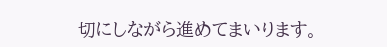切にしながら進めてまいります。